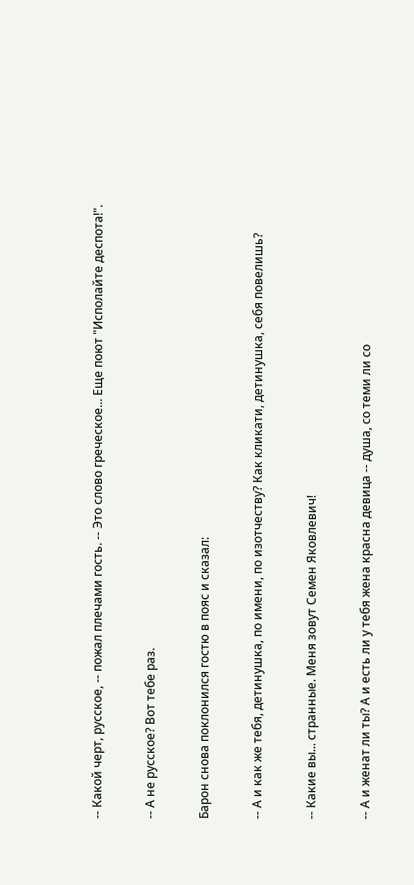-- Какой черт, русское, -- пожал плечами гость. -- Это слово греческое... Еще поют "Исполайте деспота!".

-- А не русское? Вот тебе раз.

Барон снова поклонился гостю в пояс и сказал:

-- А и как же тебя, детинушка, по имени, по изотчеству? Как кликати, детинушка, себя повелишь?

-- Какие вы... странные. Меня зовут Семен Яковлевич!

-- А и женат ли ты? А и есть ли у тебя жена красна девица -- душа, со теми ли со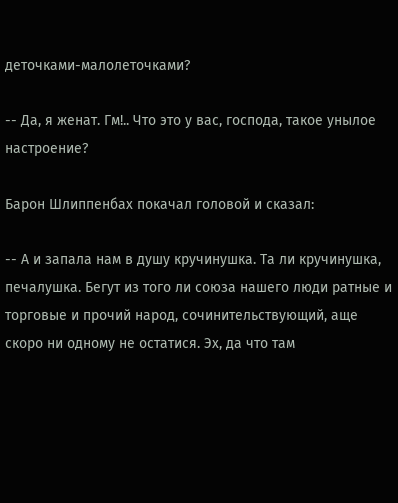деточками-малолеточками?

-- Да, я женат. Гм!.. Что это у вас, господа, такое унылое настроение?

Барон Шлиппенбах покачал головой и сказал:

-- А и запала нам в душу кручинушка. Та ли кручинушка, печалушка. Бегут из того ли союза нашего люди ратные и торговые и прочий народ, сочинительствующий, аще скоро ни одному не остатися. Эх, да что там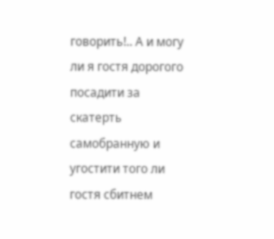говорить!.. А и могу ли я гостя дорогого посадити за скатерть самобранную и угостити того ли гостя сбитнем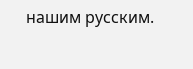нашим русским.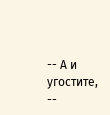-- А и угостите, --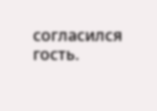согласился гость.